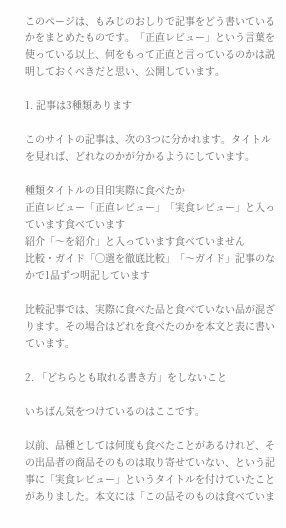このページは、もみじのおしりで記事をどう書いているかをまとめたものです。「正直レビュー」という言葉を使っている以上、何をもって正直と言っているのかは説明しておくべきだと思い、公開しています。

1. 記事は3種類あります

このサイトの記事は、次の3つに分かれます。タイトルを見れば、どれなのかが分かるようにしています。

種類タイトルの目印実際に食べたか
正直レビュー「正直レビュー」「実食レビュー」と入っています食べています
紹介「〜を紹介」と入っています食べていません
比較・ガイド「◯選を徹底比較」「〜ガイド」記事のなかで1品ずつ明記しています

比較記事では、実際に食べた品と食べていない品が混ざります。その場合はどれを食べたのかを本文と表に書いています。

2. 「どちらとも取れる書き方」をしないこと

いちばん気をつけているのはここです。

以前、品種としては何度も食べたことがあるけれど、その出品者の商品そのものは取り寄せていない、という記事に「実食レビュー」というタイトルを付けていたことがありました。本文には「この品そのものは食べていま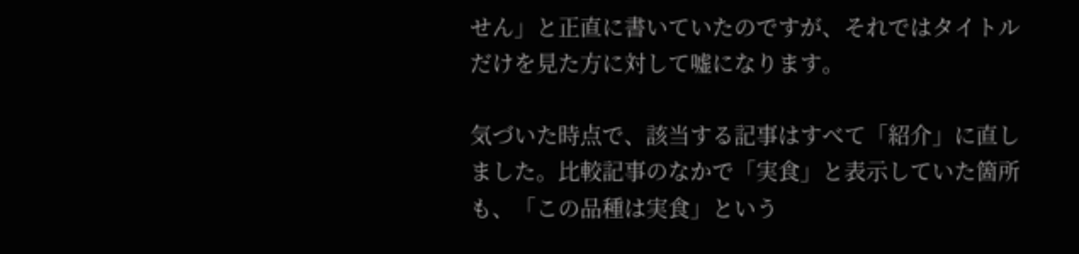せん」と正直に書いていたのですが、それではタイトルだけを見た方に対して嘘になります。

気づいた時点で、該当する記事はすべて「紹介」に直しました。比較記事のなかで「実食」と表示していた箇所も、「この品種は実食」という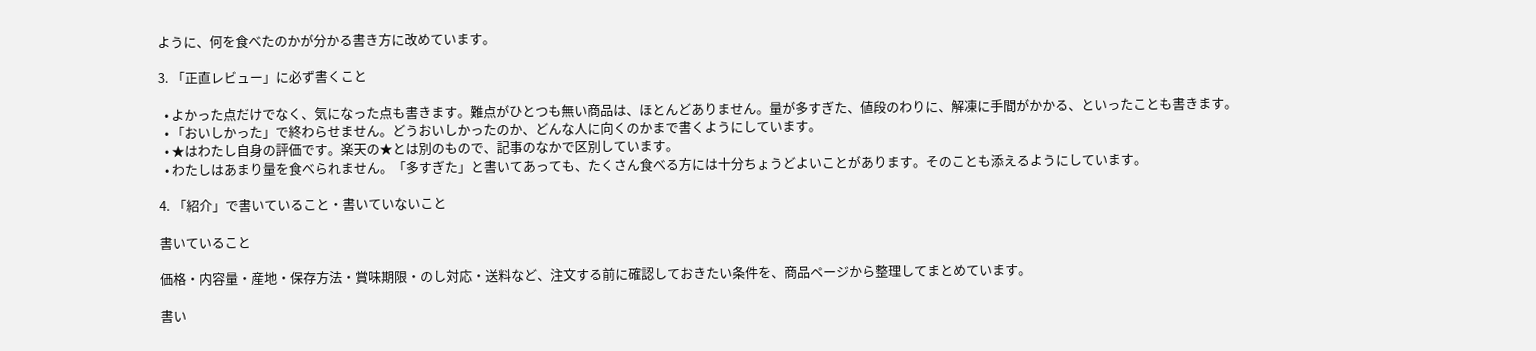ように、何を食べたのかが分かる書き方に改めています。

3. 「正直レビュー」に必ず書くこと

  • よかった点だけでなく、気になった点も書きます。難点がひとつも無い商品は、ほとんどありません。量が多すぎた、値段のわりに、解凍に手間がかかる、といったことも書きます。
  • 「おいしかった」で終わらせません。どうおいしかったのか、どんな人に向くのかまで書くようにしています。
  • ★はわたし自身の評価です。楽天の★とは別のもので、記事のなかで区別しています。
  • わたしはあまり量を食べられません。「多すぎた」と書いてあっても、たくさん食べる方には十分ちょうどよいことがあります。そのことも添えるようにしています。

4. 「紹介」で書いていること・書いていないこと

書いていること

価格・内容量・産地・保存方法・賞味期限・のし対応・送料など、注文する前に確認しておきたい条件を、商品ページから整理してまとめています。

書い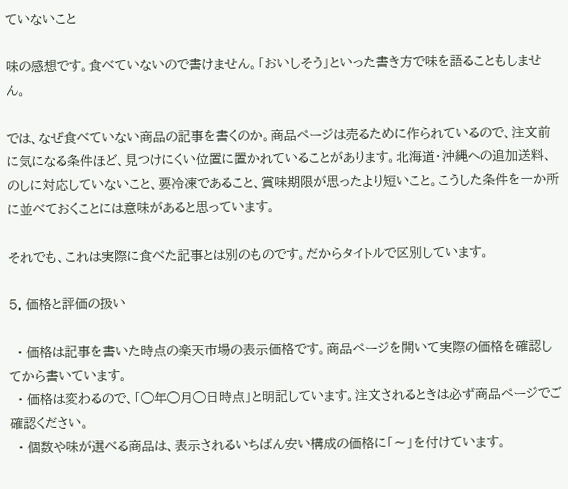ていないこと

味の感想です。食べていないので書けません。「おいしそう」といった書き方で味を語ることもしません。

では、なぜ食べていない商品の記事を書くのか。商品ページは売るために作られているので、注文前に気になる条件ほど、見つけにくい位置に置かれていることがあります。北海道・沖縄への追加送料、のしに対応していないこと、要冷凍であること、賞味期限が思ったより短いこと。こうした条件を一か所に並べておくことには意味があると思っています。

それでも、これは実際に食べた記事とは別のものです。だからタイトルで区別しています。

5. 価格と評価の扱い

  • 価格は記事を書いた時点の楽天市場の表示価格です。商品ページを開いて実際の価格を確認してから書いています。
  • 価格は変わるので、「◯年◯月◯日時点」と明記しています。注文されるときは必ず商品ページでご確認ください。
  • 個数や味が選べる商品は、表示されるいちばん安い構成の価格に「〜」を付けています。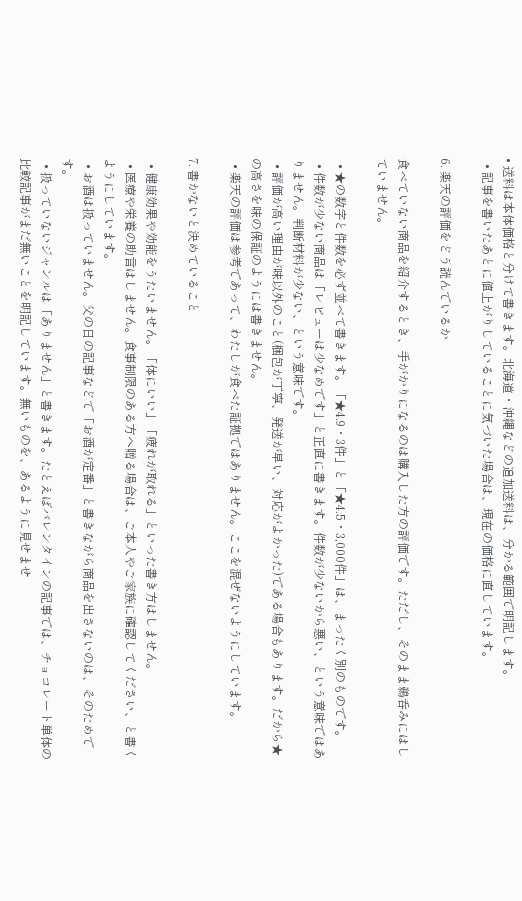• 送料は本体価格と分けて書きます。北海道・沖縄などの追加送料は、分かる範囲で明記します。
  • 記事を書いたあとに値上がりしていることに気づいた場合は、現在の価格に直しています。

6. 楽天の評価をどう読んでいるか

食べていない商品を紹介するとき、手がかりになるのは購入した方の評価です。ただし、そのまま鵜呑みにはしていません。

  • ★の数字と件数を必ず並べて書きます。「★4.9・3件」と「★4.5・3,000件」は、まったく別のものです。
  • 件数が少ない商品は「レビューは少なめです」と正直に書きます。件数が少ないから悪い、という意味ではありません。判断材料が少ない、という意味です。
  • 評価が高い理由が味以外のこと(梱包が丁寧、発送が早い、対応がよかった)である場合もあります。だから★の高さを味の保証のようには書きません。
  • 楽天の評価は参考であって、わたしが食べた証拠ではありません。ここを混ぜないようにしています。

7. 書かないと決めていること

  • 健康効果や効能をうたいません。「体にいい」「疲れが取れる」といった書き方はしません。
  • 医療や栄養の助言はしません。食事制限のある方へ贈る場合は、ご本人やご家族に確認してください、と書くようにしています。
  • お酒は扱っていません。父の日の記事などで「お酒が定番」と書きながら商品を出さないのは、そのためです。
  • 扱っていないジャンルは「ありません」と書きます。たとえばバレンタインの記事では、チョコレート単体の比較記事がまだ無いことを明記しています。無いものを、あるように見せませ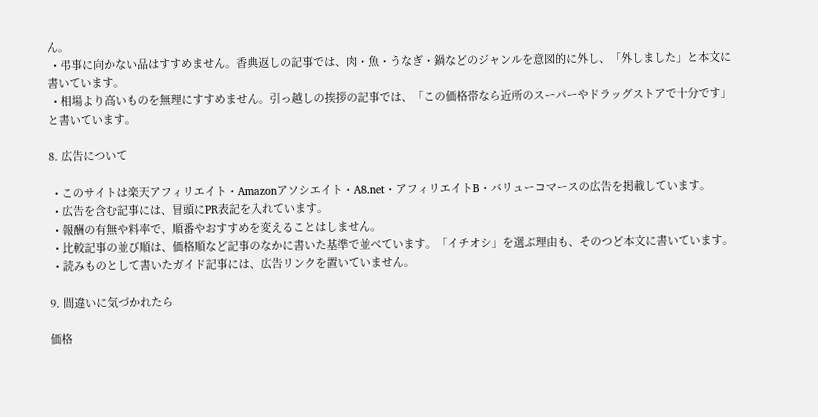ん。
  • 弔事に向かない品はすすめません。香典返しの記事では、肉・魚・うなぎ・鍋などのジャンルを意図的に外し、「外しました」と本文に書いています。
  • 相場より高いものを無理にすすめません。引っ越しの挨拶の記事では、「この価格帯なら近所のスーパーやドラッグストアで十分です」と書いています。

8. 広告について

  • このサイトは楽天アフィリエイト・Amazonアソシエイト・A8.net・アフィリエイトB・バリューコマースの広告を掲載しています。
  • 広告を含む記事には、冒頭にPR表記を入れています。
  • 報酬の有無や料率で、順番やおすすめを変えることはしません。
  • 比較記事の並び順は、価格順など記事のなかに書いた基準で並べています。「イチオシ」を選ぶ理由も、そのつど本文に書いています。
  • 読みものとして書いたガイド記事には、広告リンクを置いていません。

9. 間違いに気づかれたら

価格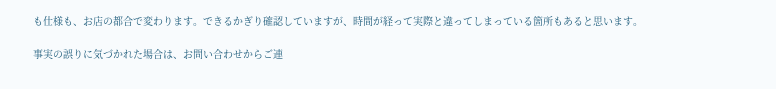も仕様も、お店の都合で変わります。できるかぎり確認していますが、時間が経って実際と違ってしまっている箇所もあると思います。

事実の誤りに気づかれた場合は、お問い合わせからご連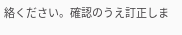絡ください。確認のうえ訂正しま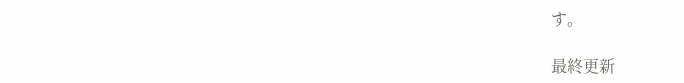す。

最終更新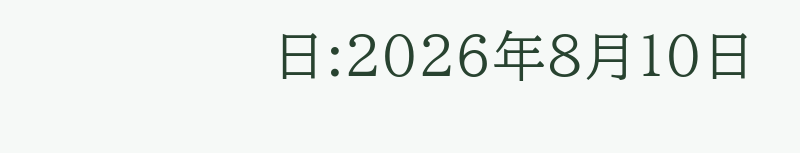日:2026年8月10日